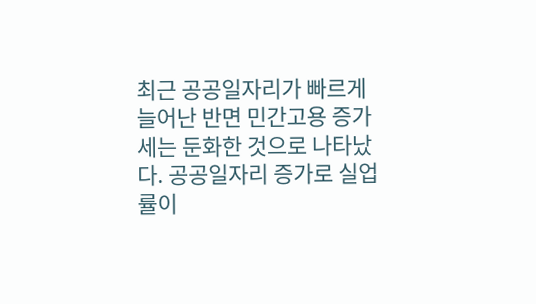최근 공공일자리가 빠르게 늘어난 반면 민간고용 증가세는 둔화한 것으로 나타났다. 공공일자리 증가로 실업률이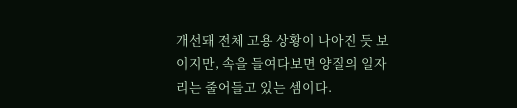개선돼 전체 고용 상황이 나아진 듯 보이지만, 속을 들여다보면 양질의 일자리는 줄어들고 있는 셈이다.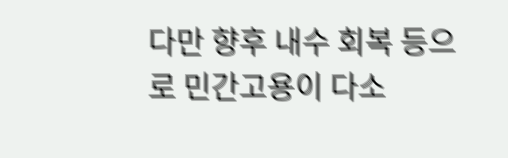다만 향후 내수 회복 등으로 민간고용이 다소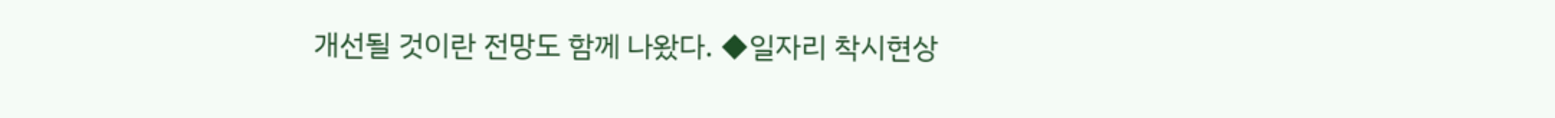개선될 것이란 전망도 함께 나왔다. ◆일자리 착시현상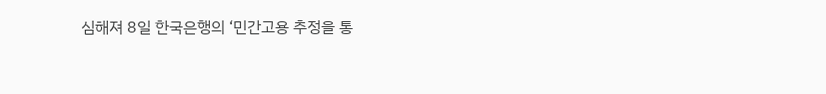심해져 8일 한국은행의 ‘민간고용 추정을 통